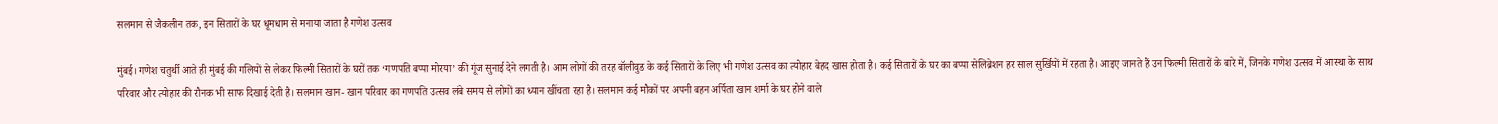सलमान से जैकलीन तक, इन सितारों के घर धूमधाम से मनाया जाता है गणेश उत्सव

मुंबई। गणेश चतुर्थी आते ही मुंबई की गलियों से लेकर फिल्मी सितारों के घरों तक ‘गणपति बप्पा मोरया’ की गूंज सुनाई देने लगती है। आम लोगों की तरह बॉलीवुड के कई सितारों के लिए भी गणेश उत्सव का त्योहार बेहद खास होता है। कई सितारों के घर का बप्पा सेलिब्रेशन हर साल सुर्खियों में रहता है। आइए जानते हैं उन फिल्मी सितारों के बारे में, जिनके गणेश उत्सव में आस्था के साथ परिवार और त्योहार की रौनक भी साफ दिखाई देती है। सलमान खान- खान परिवार का गणपति उत्सव लंबे समय से लोगों का ध्यान खींचता रहा है। सलमान कई मौकों पर अपनी बहन अर्पिता खान शर्मा के घर होने वाले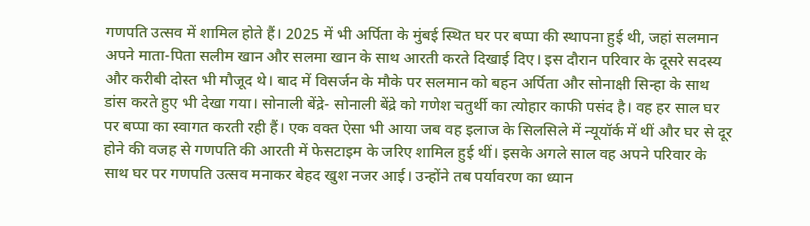गणपति उत्सव में शामिल होते हैं। 2025 में भी अर्पिता के मुंबई स्थित घर पर बप्पा की स्थापना हुई थी, जहां सलमान अपने माता-पिता सलीम खान और सलमा खान के साथ आरती करते दिखाई दिए। इस दौरान परिवार के दूसरे सदस्य और करीबी दोस्त भी मौजूद थे। बाद में विसर्जन के मौके पर सलमान को बहन अर्पिता और सोनाक्षी सिन्हा के साथ डांस करते हुए भी देखा गया। सोनाली बेंद्रे- सोनाली बेंद्रे को गणेश चतुर्थी का त्योहार काफी पसंद है। वह हर साल घर पर बप्पा का स्वागत करती रही हैं। एक वक्त ऐसा भी आया जब वह इलाज के सिलसिले में न्यूयॉर्क में थीं और घर से दूर होने की वजह से गणपति की आरती में फेसटाइम के जरिए शामिल हुई थीं। इसके अगले साल वह अपने परिवार के साथ घर पर गणपति उत्सव मनाकर बेहद खुश नजर आई। उन्होंने तब पर्यावरण का ध्यान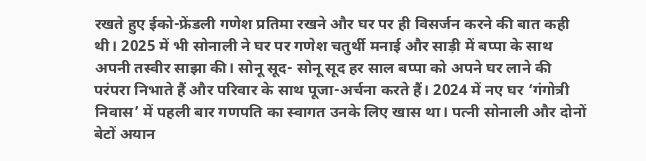रखते हुए ईको-फ्रेंडली गणेश प्रतिमा रखने और घर पर ही विसर्जन करने की बात कही थी। 2025 में भी सोनाली ने घर पर गणेश चतुर्थी मनाई और साड़ी में बप्पा के साथ अपनी तस्वीर साझा की। सोनू सूद- सोनू सूद हर साल बप्पा को अपने घर लाने की परंपरा निभाते हैं और परिवार के साथ पूजा-अर्चना करते हैं। 2024 में नए घर ‘गंगोत्री निवास’ में पहली बार गणपति का स्वागत उनके लिए खास था। पत्नी सोनाली और दोनों बेटों अयान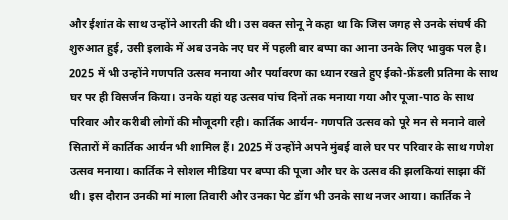और ईशांत के साथ उन्होंने आरती की थी। उस वक्त सोनू ने कहा था कि जिस जगह से उनके संघर्ष की शुरुआत हुई, उसी इलाके में अब उनके नए घर में पहली बार बप्पा का आना उनके लिए भावुक पल है। 2025 में भी उन्होंने गणपति उत्सव मनाया और पर्यावरण का ध्यान रखते हुए ईको-फ्रेंडली प्रतिमा के साथ घर पर ही विसर्जन किया। उनके यहां यह उत्सव पांच दिनों तक मनाया गया और पूजा-पाठ के साथ परिवार और करीबी लोगों की मौजूदगी रही। कार्तिक आर्यन- गणपति उत्सव को पूरे मन से मनाने वाले सितारों में कार्तिक आर्यन भी शामिल हैं। 2025 में उन्होंने अपने मुंबई वाले घर पर परिवार के साथ गणेश उत्सव मनाया। कार्तिक ने सोशल मीडिया पर बप्पा की पूजा और घर के उत्सव की झलकियां साझा कीं थी। इस दौरान उनकी मां माला तिवारी और उनका पेट डॉग भी उनके साथ नजर आया। कार्तिक ने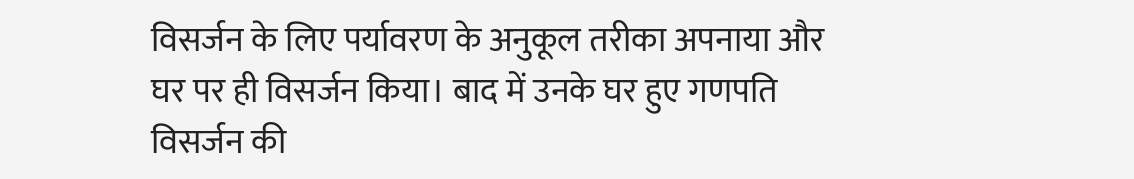विसर्जन के लिए पर्यावरण के अनुकूल तरीका अपनाया और घर पर ही विसर्जन किया। बाद में उनके घर हुए गणपति विसर्जन की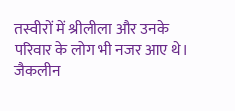तस्वीरों में श्रीलीला और उनके परिवार के लोग भी नजर आए थे। जैकलीन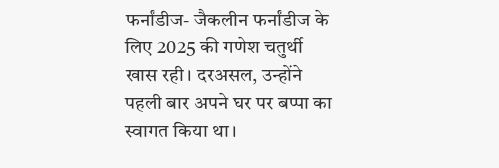फर्नांडीज- जैकलीन फर्नांडीज के लिए 2025 की गणेश चतुर्थी खास रही। दरअसल, उन्होंने पहली बार अपने घर पर बप्पा का स्वागत किया था।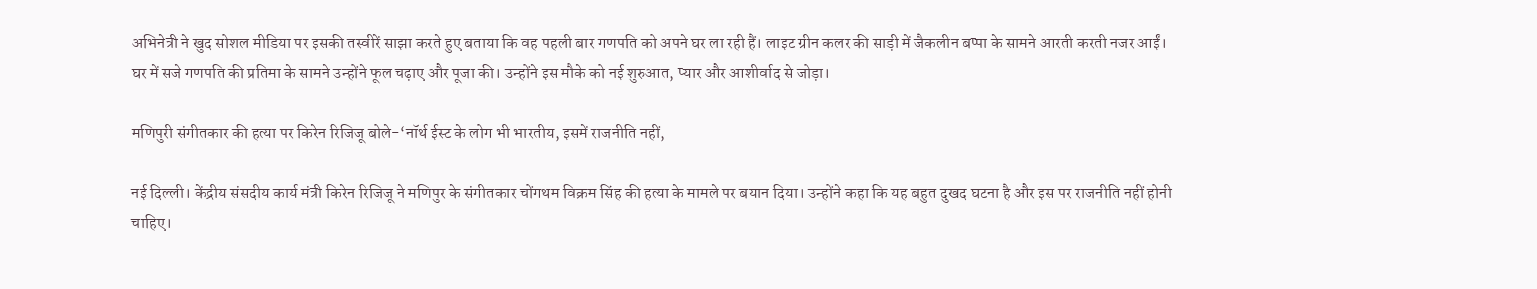अभिनेत्री ने खुद सोशल मीडिया पर इसकी तस्वीरें साझा करते हुए बताया कि वह पहली बार गणपति को अपने घर ला रही हैं। लाइट ग्रीन कलर की साड़ी में जैकलीन बप्पा के सामने आरती करती नजर आईं। घर में सजे गणपति की प्रतिमा के सामने उन्होंने फूल चढ़ाए और पूजा की। उन्होंने इस मौके को नई शुरुआत, प्यार और आशीर्वाद से जोड़ा।

मणिपुरी संगीतकार की हत्या पर किरेन रिजिजू बोले-‘नॉर्थ ईस्ट के लोग भी भारतीय, इसमें राजनीति नहीं,

नई दिल्ली। केंद्रीय संसदीय कार्य मंत्री किरेन रिजिजू ने मणिपुर के संगीतकार चोंगथम विक्रम सिंह की हत्या के मामले पर बयान दिया। उन्होंने कहा कि यह बहुत दुखद घटना है और इस पर राजनीति नहीं होनी चाहिए।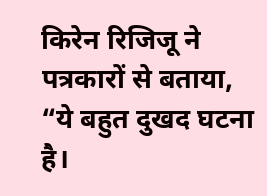किरेन रिजिजू ने पत्रकारों से बताया, “ये बहुत दुखद घटना है।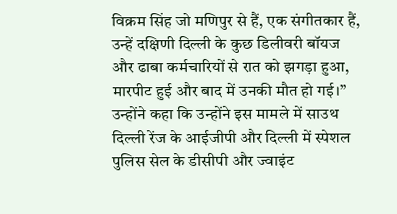विक्रम सिंह जो मणिपुर से हैं, एक संगीतकार हैं, उन्हें दक्षिणी दिल्ली के कुछ डिलीवरी बॉयज और ढाबा कर्मचारियों से रात को झगड़ा हुआ, मारपीट हुई और बाद में उनकी मौत हो गई।” उन्होंने कहा कि उन्होंने इस मामले में साउथ दिल्ली रेंज के आईजीपी और दिल्ली में स्पेशल पुलिस सेल के डीसीपी और ज्वाइंट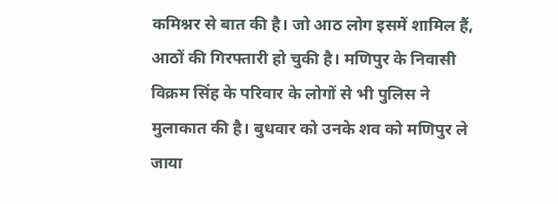कमिश्नर से बात की है। जो आठ लोग इसमें शामिल हैं, आठों की गिरफ्तारी हो चुकी है। मणिपुर के निवासी विक्रम सिंह के परिवार के लोगों से भी पुलिस ने मुलाकात की है। बुधवार को उनके शव को मणिपुर ले जाया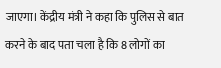जाएगा। केंद्रीय मंत्री ने कहा कि पुलिस से बात करने के बाद पता चला है कि 8 लोगों का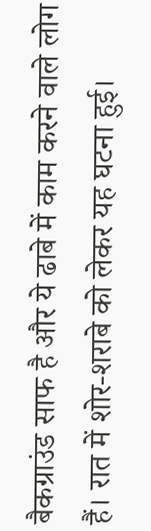बैकग्राउंड साफ है और ये ढाबे में काम करने वाले लोग हैं। रात में शोर-शराबे को लेकर यह घटना हुई।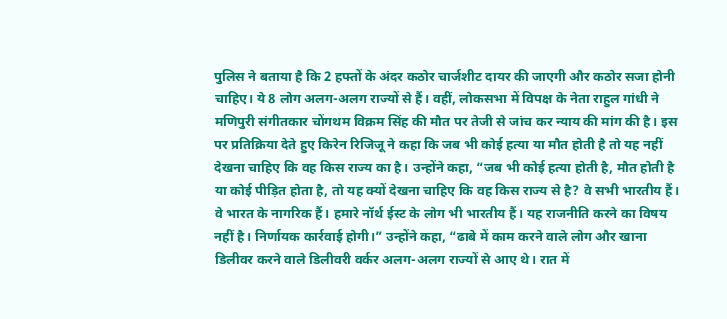पुलिस ने बताया है कि 2 हफ्तों के अंदर कठोर चार्जशीट दायर की जाएगी और कठोर सजा होनी चाहिए। ये 8 लोग अलग-अलग राज्यों से हैं। वहीं, लोकसभा में विपक्ष के नेता राहुल गांधी ने मणिपुरी संगीतकार चोंगथम विक्रम सिंह की मौत पर तेजी से जांच कर न्याय की मांग की है। इस पर प्रतिक्रिया देते हुए किरेन रिजिजू ने कहा कि जब भी कोई हत्या या मौत होती है तो यह नहीं देखना चाहिए कि वह किस राज्य का है। उन्होंने कहा, “जब भी कोई हत्या होती है, मौत होती है या कोई पीड़ित होता है, तो यह क्यों देखना चाहिए कि वह किस राज्य से है? वे सभी भारतीय हैं। वे भारत के नागरिक हैं। हमारे नॉर्थ ईस्ट के लोग भी भारतीय हैं। यह राजनीति करने का विषय नहीं है। निर्णायक कार्रवाई होगी।” उन्होंने कहा, “ढाबे में काम करने वाले लोग और खाना डिलीवर करने वाले डिलीवरी वर्कर अलग-अलग राज्यों से आए थे। रात में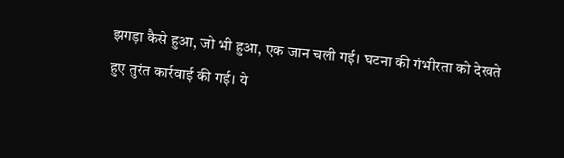झगड़ा कैसे हुआ, जो भी हुआ, एक जान चली गई। घटना की गंभीरता को देखते हुए तुरंत कार्रवाई की गई। ये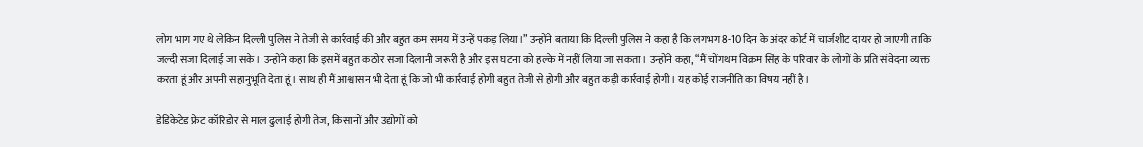लोग भाग गए थे लेकिन दिल्ली पुलिस ने तेजी से कार्रवाई की और बहुत कम समय में उन्हें पकड़ लिया।” उन्होंने बताया कि दिल्ली पुलिस ने कहा है कि लगभग 8-10 दिन के अंदर कोर्ट में चार्जशीट दायर हो जाएगी ताकि जल्दी सजा दिलाई जा सके। उन्होंने कहा कि इसमें बहुत कठोर सजा दिलानी जरूरी है और इस घटना को हल्के में नहीं लिया जा सकता। उन्होंने कहा, “मैं चोंगथम विक्रम सिंह के परिवार के लोगों के प्रति संवेदना व्यक्त करता हूं और अपनी सहानुभूति देता हूं। साथ ही मैं आश्वासन भी देता हूं कि जो भी कार्रवाई होगी बहुत तेजी से होगी और बहुत कड़ी कार्रवाई होगी। यह कोई राजनीति का विषय नहीं है।

डेडिकेटेड फ्रेट कॉरिडोर से माल ढुलाई होगी तेज, किसानों और उद्योगों को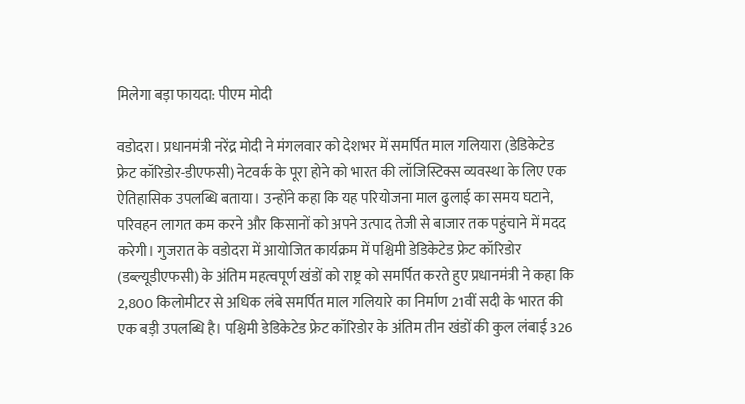मिलेगा बड़ा फायदा: पीएम मोदी

वडोदरा। प्रधानमंत्री नरेंद्र मोदी ने मंगलवार को देशभर में समर्पित माल गलियारा (डेडिकेटेड फ्रेट कॉरिडोर-डीएफसी) नेटवर्क के पूरा होने को भारत की लॉजिस्टिक्स व्यवस्था के लिए एक ऐतिहासिक उपलब्धि बताया। उन्होंने कहा कि यह परियोजना माल ढुलाई का समय घटाने, परिवहन लागत कम करने और किसानों को अपने उत्पाद तेजी से बाजार तक पहुंचाने में मदद करेगी। गुजरात के वडोदरा में आयोजित कार्यक्रम में पश्चिमी डेडिकेटेड फ्रेट कॉरिडोर (डब्ल्यूडीएफसी) के अंतिम महत्वपूर्ण खंडों को राष्ट्र को समर्पित करते हुए प्रधानमंत्री ने कहा कि 2,800 किलोमीटर से अधिक लंबे समर्पित माल गलियारे का निर्माण 21वीं सदी के भारत की एक बड़ी उपलब्धि है। पश्चिमी डेडिकेटेड फ्रेट कॉरिडोर के अंतिम तीन खंडों की कुल लंबाई 326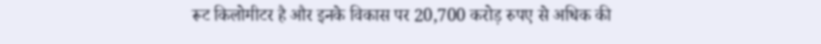रूट किलोमीटर है और इनके विकास पर 20,700 करोड़ रुपए से अधिक की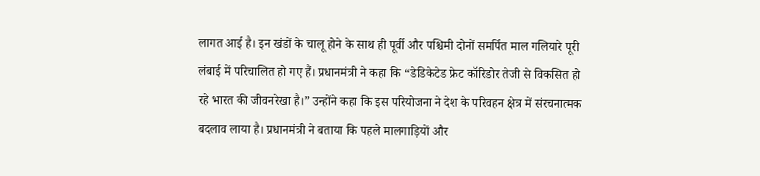लागत आई है। इन खंडों के चालू होने के साथ ही पूर्वी और पश्चिमी दोनों समर्पित माल गलियारे पूरी लंबाई में परिचालित हो गए हैं। प्रधानमंत्री ने कहा कि “डेडिकेटेड फ्रेट कॉरिडोर तेजी से विकसित हो रहे भारत की जीवनरेखा है।” उन्होंने कहा कि इस परियोजना ने देश के परिवहन क्षेत्र में संरचनात्मक बदलाव लाया है। प्रधानमंत्री ने बताया कि पहले मालगाड़ियों और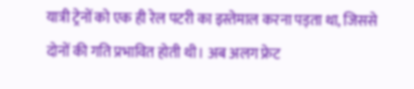यात्री ट्रेनों को एक ही रेल पटरी का इस्तेमाल करना पड़ता था, जिससे दोनों की गति प्रभावित होती थी। अब अलग फ्रेट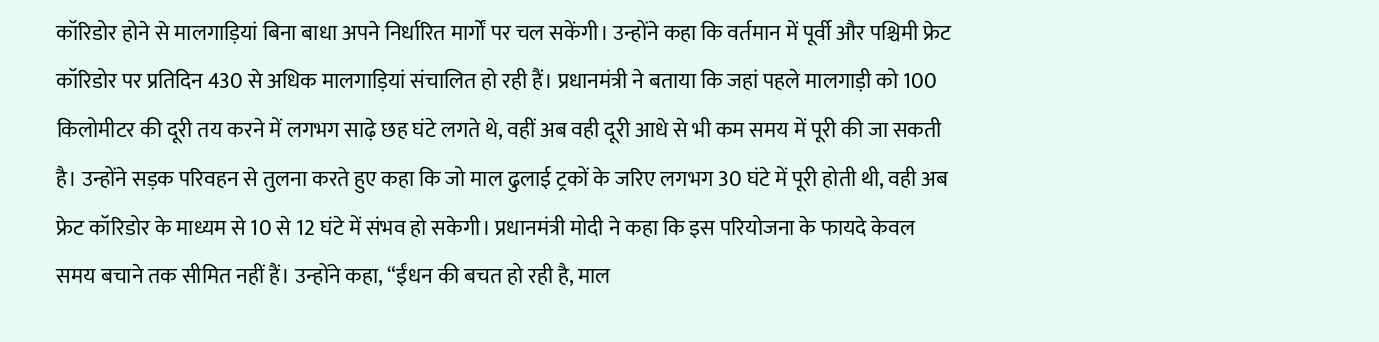कॉरिडोर होने से मालगाड़ियां बिना बाधा अपने निर्धारित मार्गों पर चल सकेंगी। उन्होंने कहा कि वर्तमान में पूर्वी और पश्चिमी फ्रेट कॉरिडोर पर प्रतिदिन 430 से अधिक मालगाड़ियां संचालित हो रही हैं। प्रधानमंत्री ने बताया कि जहां पहले मालगाड़ी को 100 किलोमीटर की दूरी तय करने में लगभग साढ़े छह घंटे लगते थे, वहीं अब वही दूरी आधे से भी कम समय में पूरी की जा सकती है। उन्होंने सड़क परिवहन से तुलना करते हुए कहा कि जो माल ढुलाई ट्रकों के जरिए लगभग 30 घंटे में पूरी होती थी, वही अब फ्रेट कॉरिडोर के माध्यम से 10 से 12 घंटे में संभव हो सकेगी। प्रधानमंत्री मोदी ने कहा कि इस परियोजना के फायदे केवल समय बचाने तक सीमित नहीं हैं। उन्होंने कहा, “ईंधन की बचत हो रही है, माल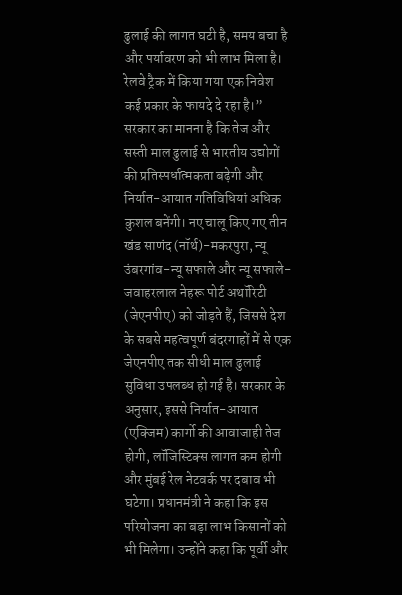ढुलाई की लागत घटी है, समय बचा है और पर्यावरण को भी लाभ मिला है। रेलवे ट्रैक में किया गया एक निवेश कई प्रकार के फायदे दे रहा है।” सरकार का मानना है कि तेज और सस्ती माल ढुलाई से भारतीय उद्योगों की प्रतिस्पर्धात्मकता बढ़ेगी और निर्यात-आयात गतिविधियां अधिक कुशल बनेंगी। नए चालू किए गए तीन खंड साणंद (नॉर्थ)-मकरपुरा, न्यू उंबरगांव-न्यू सफाले और न्यू सफाले-जवाहरलाल नेहरू पोर्ट अथॉरिटी (जेएनपीए) को जोड़ते हैं, जिससे देश के सबसे महत्वपूर्ण बंदरगाहों में से एक जेएनपीए तक सीधी माल ढुलाई सुविधा उपलब्ध हो गई है। सरकार के अनुसार, इससे निर्यात-आयात (एक्जिम) कार्गो की आवाजाही तेज होगी, लॉजिस्टिक्स लागत कम होगी और मुंबई रेल नेटवर्क पर दबाव भी घटेगा। प्रधानमंत्री ने कहा कि इस परियोजना का बड़ा लाभ किसानों को भी मिलेगा। उन्होंने कहा कि पूर्वी और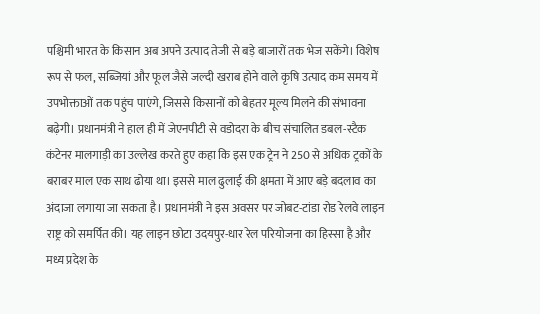पश्चिमी भारत के किसान अब अपने उत्पाद तेजी से बड़े बाजारों तक भेज सकेंगे। विशेष रूप से फल, सब्जियां और फूल जैसे जल्दी खराब होने वाले कृषि उत्पाद कम समय में उपभोक्ताओं तक पहुंच पाएंगे, जिससे किसानों को बेहतर मूल्य मिलने की संभावना बढ़ेगी। प्रधानमंत्री ने हाल ही में जेएनपीटी से वडोदरा के बीच संचालित डबल-स्टैक कंटेनर मालगाड़ी का उल्लेख करते हुए कहा कि इस एक ट्रेन ने 250 से अधिक ट्रकों के बराबर माल एक साथ ढोया था। इससे माल ढुलाई की क्षमता में आए बड़े बदलाव का अंदाजा लगाया जा सकता है। प्रधानमंत्री ने इस अवसर पर जोबट-टांडा रोड रेलवे लाइन राष्ट्र को समर्पित की। यह लाइन छोटा उदयपुर-धार रेल परियोजना का हिस्सा है और मध्य प्रदेश के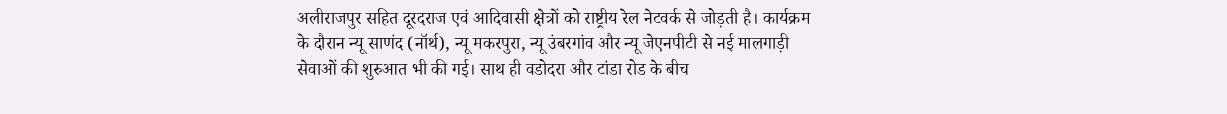अलीराजपुर सहित दूरदराज एवं आदिवासी क्षेत्रों को राष्ट्रीय रेल नेटवर्क से जोड़ती है। कार्यक्रम के दौरान न्यू साणंद (नॉर्थ), न्यू मकरपुरा, न्यू उंबरगांव और न्यू जेएनपीटी से नई मालगाड़ी सेवाओं की शुरुआत भी की गई। साथ ही वडोदरा और टांडा रोड के बीच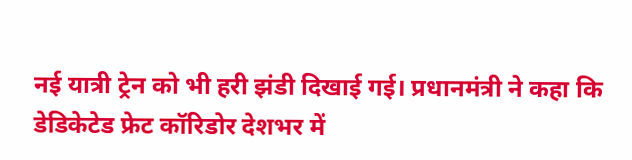नई यात्री ट्रेन को भी हरी झंडी दिखाई गई। प्रधानमंत्री ने कहा कि डेडिकेटेड फ्रेट कॉरिडोर देशभर में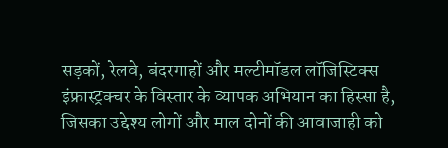सड़कों, रेलवे, बंदरगाहों और मल्टीमॉडल लॉजिस्टिक्स इंफ्रास्ट्रक्चर के विस्तार के व्यापक अभियान का हिस्सा है, जिसका उद्देश्य लोगों और माल दोनों की आवाजाही को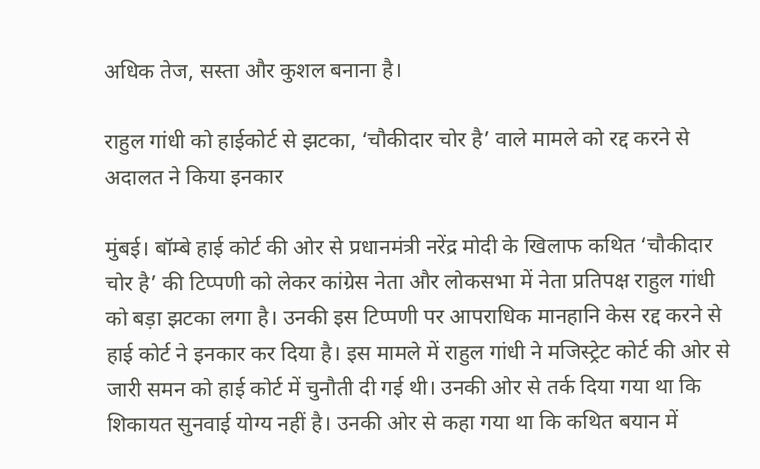अधिक तेज, सस्ता और कुशल बनाना है।

राहुल गांधी को हाईकोर्ट से झटका, ‘चौकीदार चोर है’ वाले मामले को रद्द करने से अदालत ने किया इनकार

मुंबई। बॉम्बे हाई कोर्ट की ओर से प्रधानमंत्री नरेंद्र मोदी के खिलाफ कथित ‘चौकीदार चोर है’ की टिप्पणी को लेकर कांग्रेस नेता और लोकसभा में नेता प्रतिपक्ष राहुल गांधी को बड़ा झटका लगा है। उनकी इस टिप्पणी पर आपराधिक मानहानि केस रद्द करने से हाई कोर्ट ने इनकार कर दिया है। इस मामले में राहुल गांधी ने मजिस्ट्रेट कोर्ट की ओर से जारी समन को हाई कोर्ट में चुनौती दी गई थी। उनकी ओर से तर्क दिया गया था कि शिकायत सुनवाई योग्य नहीं है। उनकी ओर से कहा गया था कि कथित बयान में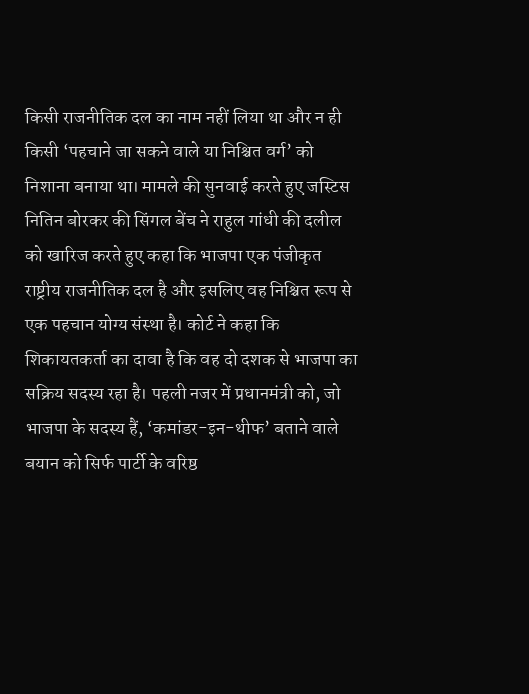किसी राजनीतिक दल का नाम नहीं लिया था और न ही किसी ‘पहचाने जा सकने वाले या निश्चित वर्ग’ को निशाना बनाया था। मामले की सुनवाई करते हुए जस्टिस नितिन बोरकर की सिंगल बेंच ने राहुल गांधी की दलील को खारिज करते हुए कहा कि भाजपा एक पंजीकृत राष्ट्रीय राजनीतिक दल है और इसलिए वह निश्चित रूप से एक पहचान योग्य संस्था है। कोर्ट ने कहा कि शिकायतकर्ता का दावा है कि वह दो दशक से भाजपा का सक्रिय सदस्य रहा है। पहली नजर में प्रधानमंत्री को, जो भाजपा के सदस्य हैं, ‘कमांडर-इन-थीफ’ बताने वाले बयान को सिर्फ पार्टी के वरिष्ठ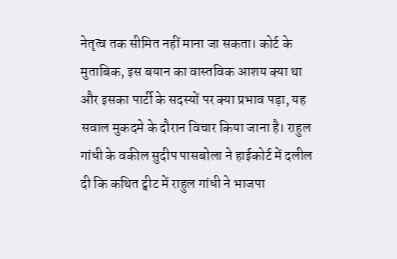नेतृत्व तक सीमित नहीं माना जा सकता। कोर्ट के मुताबिक, इस बयान का वास्तविक आशय क्या था और इसका पार्टी के सदस्यों पर क्या प्रभाव पड़ा, यह सवाल मुकदमे के दौरान विचार किया जाना है। राहुल गांधी के वकील सुदीप पासबोला ने हाईकोर्ट में दलील दी कि कथित ट्वीट में राहुल गांधी ने भाजपा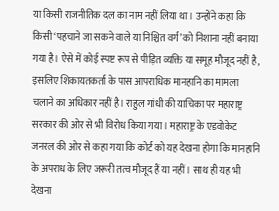या किसी राजनीतिक दल का नाम नहीं लिया था। उन्होंने कहा कि किसी ‘पहचाने जा सकने वाले या निश्चित वर्ग’ को निशाना नहीं बनाया गया है। ऐसे में कोई स्पष्ट रूप से पीड़ित व्यक्ति या समूह मौजूद नहीं है, इसलिए शिकायतकर्ता के पास आपराधिक मानहानि का मामला चलाने का अधिकार नहीं है। राहुल गांधी की याचिका पर महाराष्ट्र सरकार की ओर से भी विरोध किया गया। महाराष्ट्र के एडवोकेट जनरल की ओर से कहा गया कि कोर्ट को यह देखना होगा कि मानहानि के अपराध के लिए जरूरी तत्व मौजूद हैं या नहीं। साथ ही यह भी देखना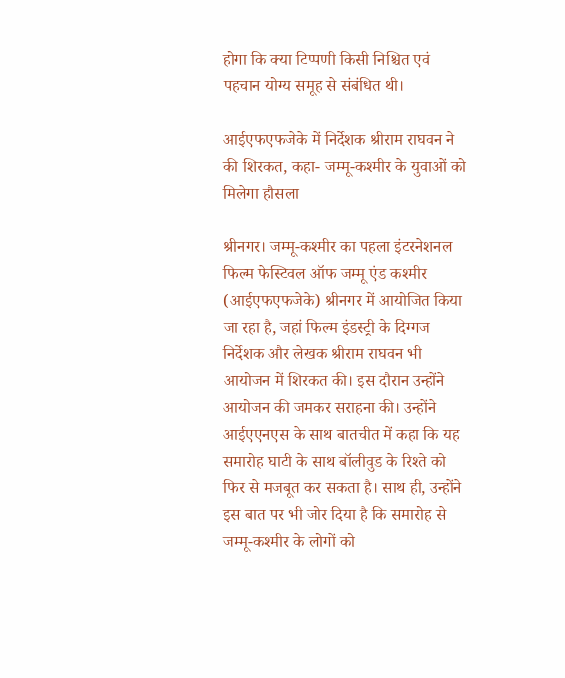होगा कि क्या टिप्पणी किसी निश्चित एवं पहचान योग्य समूह से संबंधित थी।

आईएफएफजेके में निर्देशक श्रीराम राघवन ने की शिरकत, कहा- जम्मू-कश्मीर के युवाओं को मिलेगा हौसला

श्रीनगर। जम्मू-कश्मीर का पहला इंटरनेशनल फिल्म फेस्टिवल ऑफ जम्मू एंड कश्मीर (आईएफएफजेके) श्रीनगर में आयोजित किया जा रहा है, जहां फिल्म इंडस्ट्री के दिग्गज निर्देशक और लेखक श्रीराम राघवन भी आयोजन में शिरकत की। इस दौरान उन्होंने आयोजन की जमकर सराहना की। उन्होंने आईएएनएस के साथ बातचीत में कहा कि यह समारोह घाटी के साथ बॉलीवुड के रिश्ते को फिर से मजबूत कर सकता है। साथ ही, उन्होंने इस बात पर भी जोर दिया है कि समारोह से जम्मू-कश्मीर के लोगों को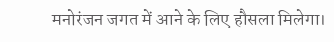मनोरंजन जगत में आने के लिए हौसला मिलेगा।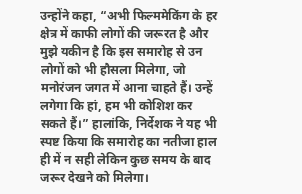उन्होंने कहा, “अभी फिल्ममेकिंग के हर क्षेत्र में काफी लोगों की जरूरत है और मुझे यकीन है कि इस समारोह से उन लोगों को भी हौसला मिलेगा, जो मनोरंजन जगत में आना चाहते हैं। उन्हें लगेगा कि हां, हम भी कोशिश कर सकते हैं।” हालांकि, निर्देशक ने यह भी स्पष्ट किया कि समारोह का नतीजा हाल ही में न सही लेकिन कुछ समय के बाद जरूर देखने को मिलेगा।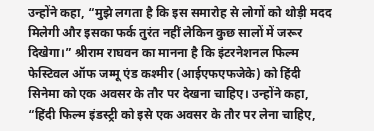उन्होंने कहा, “मुझे लगता है कि इस समारोह से लोगों को थोड़ी मदद मिलेगी और इसका फर्क तुरंत नहीं लेकिन कुछ सालों में जरूर दिखेगा।” श्रीराम राघवन का मानना है कि इंटरनेशनल फिल्म फेस्टिवल ऑफ जम्मू एंड कश्मीर (आईएफएफजेके) को हिंदी सिनेमा को एक अवसर के तौर पर देखना चाहिए। उन्होंने कहा, “हिंदी फिल्म इंडस्ट्री को इसे एक अवसर के तौर पर लेना चाहिए,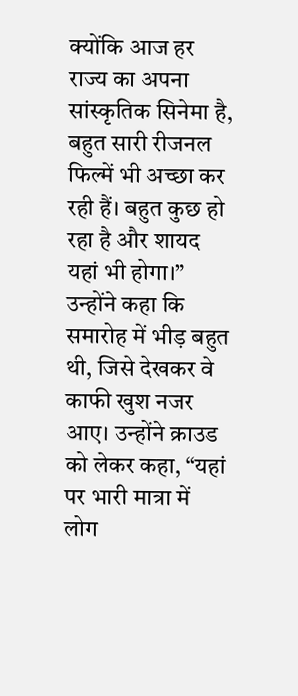क्योंकि आज हर राज्य का अपना सांस्कृतिक सिनेमा है, बहुत सारी रीजनल फिल्में भी अच्छा कर रही हैं। बहुत कुछ हो रहा है और शायद यहां भी होगा।” उन्होंने कहा कि समारोह में भीड़ बहुत थी, जिसे देखकर वे काफी खुश नजर आए। उन्होंने क्राउड को लेकर कहा, “यहां पर भारी मात्रा में लोग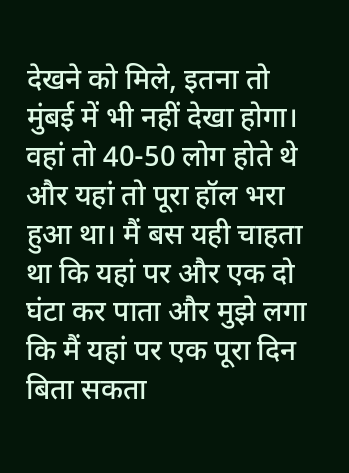देखने को मिले, इतना तो मुंबई में भी नहीं देखा होगा। वहां तो 40-50 लोग होते थे और यहां तो पूरा हॉल भरा हुआ था। मैं बस यही चाहता था कि यहां पर और एक दो घंटा कर पाता और मुझे लगा कि मैं यहां पर एक पूरा दिन बिता सकता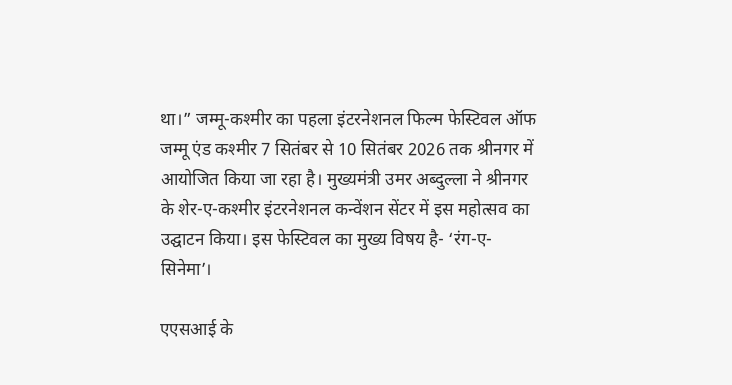था।” जम्मू-कश्मीर का पहला इंटरनेशनल फिल्म फेस्टिवल ऑफ जम्मू एंड कश्मीर 7 सितंबर से 10 सितंबर 2026 तक श्रीनगर में आयोजित किया जा रहा है। मुख्यमंत्री उमर अब्दुल्ला ने श्रीनगर के शेर-ए-कश्मीर इंटरनेशनल कन्वेंशन सेंटर में इस महोत्सव का उद्घाटन किया। इस फेस्टिवल का मुख्य विषय है- ‘रंग-ए-सिनेमा’।

एएसआई के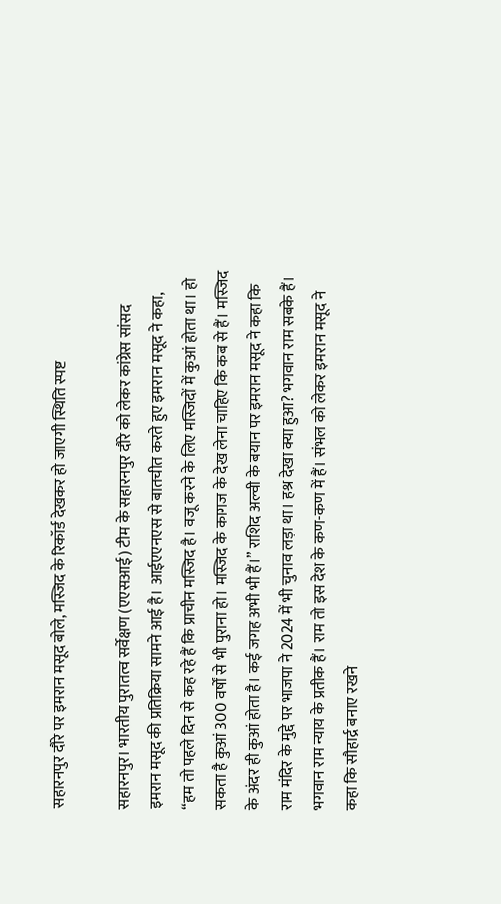सहारनपुर दौरे पर इमरान मसूद बोले, मस्जिद के रिकॉर्ड देखकर हो जाएगी स्थिति स्पष्ट

सहारनपुर। भारतीय पुरातत्व सर्वेक्षण (एएसआई) टीम के सहारनपुर दौरे को लेकर कांग्रेस सांसद इमरान मसूद की प्रतिक्रिया सामने आई है। आईएएनएस से बातचीत करते हुए इमरान मसूद ने कहा, “हम तो पहले दिन से कह रहे हैं कि प्राचीन मस्जिद है। वजू करने के लिए मस्जिदों में कुआं होता था। हो सकता है कुआं 300 वर्षों से भी पुराना हो। मस्जिद के कागज के देख लेना चाहिए कि कब से हैं। मस्जिद के अंदर ही कुआं होता है। कई जगह अभी भी हैं।” राशिद अल्वी के बयान पर इमरान मसूद ने कहा कि राम मंदिर के मुद्दे पर भाजपा ने 2024 में भी चुनाव लड़ा था। हश्र देखा क्या हुआ? भगवान राम सबके हैं। भगवान राम न्याय के प्रतीक हैं। राम तो इस देश के कण-कण में हैं। संभल को लेकर इमरान मसूद ने कहा कि सौहार्द्र बनाए रखने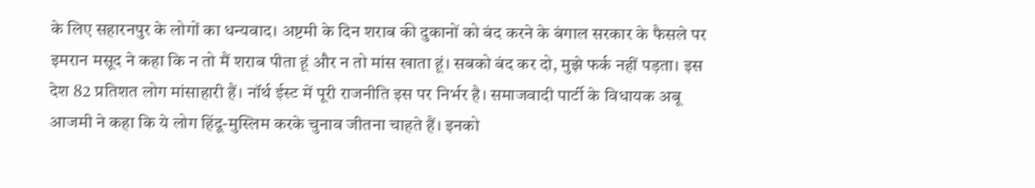के लिए सहारनपुर के लोगों का धन्यवाद। अष्टमी के दिन शराब की दुकानों को बंद करने के बंगाल सरकार के फैसले पर इमरान मसूद ने कहा कि न तो मैं शराब पीता हूं और न तो मांस खाता हूं। सबको बंद कर दो, मुझे फर्क नहीं पड़ता। इस देश 82 प्रतिशत लोग मांसाहारी हैं। नॉर्थ ईस्ट में पूरी राजनीति इस पर निर्भर है। समाजवादी पार्टी के विधायक अबू आजमी ने कहा कि ये लोग हिंदू-मुस्लिम करके चुनाव जीतना चाहते हैं। इनको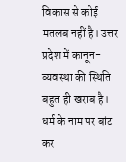विकास से कोई मतलब नहीं है। उत्तर प्रदेश में कानून-व्यवस्था की स्थिति बहुत ही खराब है। धर्म के नाम पर बांट कर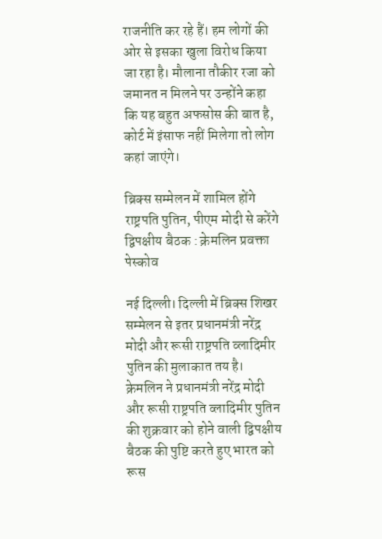राजनीति कर रहे हैं। हम लोगों की ओर से इसका खुला विरोध किया जा रहा है। मौलाना तौकीर रजा को जमानत न मिलने पर उन्होंने कहा कि यह बहुत अफसोस की बात है, कोर्ट में इंसाफ नहीं मिलेगा तो लोग कहां जाएंगे।

ब्रिक्स सम्मेलन में शामिल होंगे राष्ट्रपति पुतिन, पीएम मोदी से करेंगे द्विपक्षीय बैठक : क्रेमलिन प्रवक्ता पेस्कोव

नई दिल्ली। दिल्ली में ब्रिक्स शिखर सम्मेलन से इतर प्रधानमंत्री नरेंद्र मोदी और रूसी राष्ट्रपति व्लादिमीर पुतिन की मुलाकात तय है। क्रेमलिन ने प्रधानमंत्री नरेंद्र मोदी और रूसी राष्ट्रपति व्लादिमीर पुतिन की शुक्रवार को होने वाली द्विपक्षीय बैठक की पुष्टि करते हुए भारत को रूस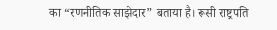का “रणनीतिक साझेदार” बताया है। रूसी राष्ट्रपति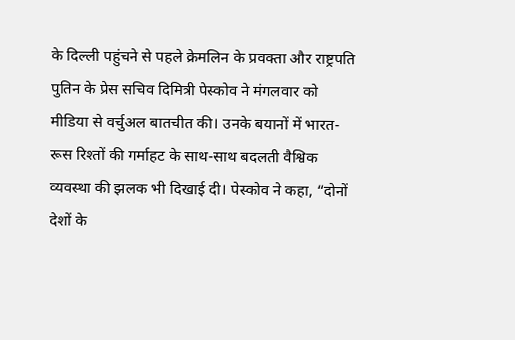के दिल्ली पहुंचने से पहले क्रेमलिन के प्रवक्ता और राष्ट्रपति पुतिन के प्रेस सचिव दिमित्री पेस्कोव ने मंगलवार को मीडिया से वर्चुअल बातचीत की। उनके बयानों में भारत-रूस रिश्तों की गर्माहट के साथ-साथ बदलती वैश्विक व्यवस्था की झलक भी दिखाई दी। पेस्कोव ने कहा, “दोनों देशों के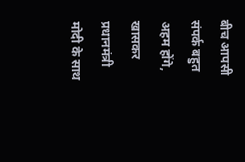बीच आपसी संपर्क बहुत अहम होंगे, खासकर प्रधानमंत्री मोदी के साथ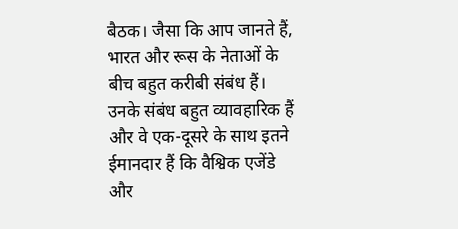बैठक। जैसा कि आप जानते हैं, भारत और रूस के नेताओं के बीच बहुत करीबी संबंध हैं। उनके संबंध बहुत व्यावहारिक हैं और वे एक-दूसरे के साथ इतने ईमानदार हैं कि वैश्विक एजेंडे और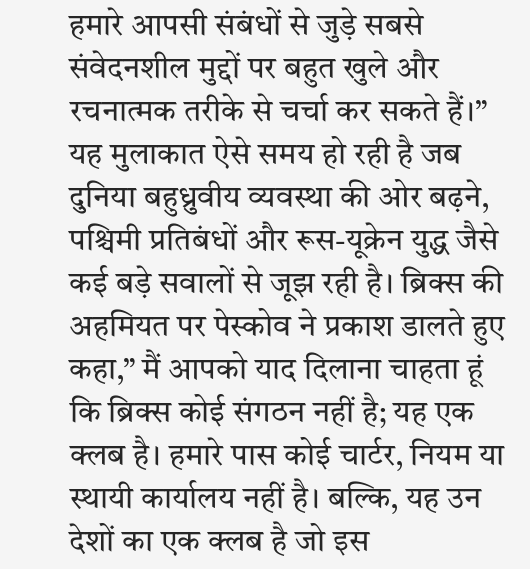हमारे आपसी संबंधों से जुड़े सबसे संवेदनशील मुद्दों पर बहुत खुले और रचनात्मक तरीके से चर्चा कर सकते हैं।” यह मुलाकात ऐसे समय हो रही है जब दुनिया बहुध्रुवीय व्यवस्था की ओर बढ़ने, पश्चिमी प्रतिबंधों और रूस-यूक्रेन युद्ध जैसे कई बड़े सवालों से जूझ रही है। ब्रिक्स की अहमियत पर पेस्कोव ने प्रकाश डालते हुए कहा,” मैं आपको याद दिलाना चाहता हूं कि ब्रिक्स कोई संगठन नहीं है; यह एक क्लब है। हमारे पास कोई चार्टर, नियम या स्थायी कार्यालय नहीं है। बल्कि, यह उन देशों का एक क्लब है जो इस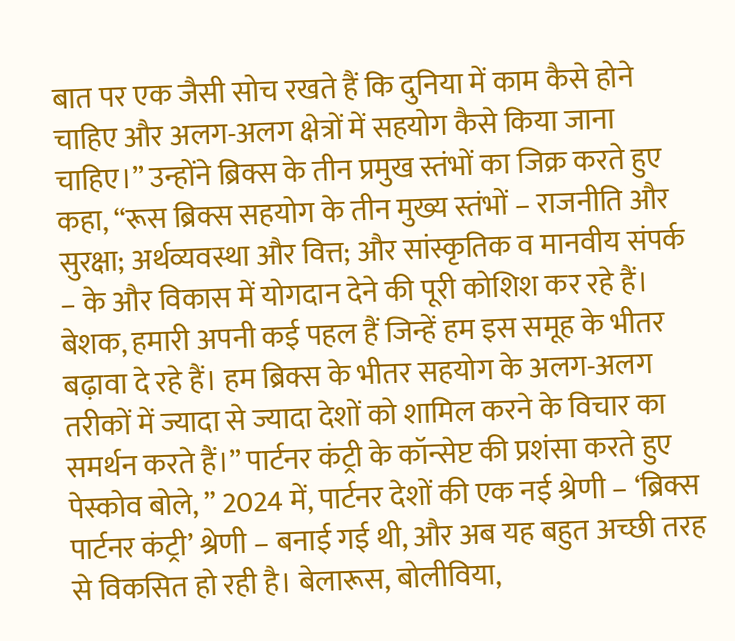बात पर एक जैसी सोच रखते हैं कि दुनिया में काम कैसे होने चाहिए और अलग-अलग क्षेत्रों में सहयोग कैसे किया जाना चाहिए।” उन्होंने ब्रिक्स के तीन प्रमुख स्तंभों का जिक्र करते हुए कहा, “रूस ब्रिक्स सहयोग के तीन मुख्य स्तंभों – राजनीति और सुरक्षा; अर्थव्यवस्था और वित्त; और सांस्कृतिक व मानवीय संपर्क – के और विकास में योगदान देने की पूरी कोशिश कर रहे हैं। बेशक, हमारी अपनी कई पहल हैं जिन्हें हम इस समूह के भीतर बढ़ावा दे रहे हैं। हम ब्रिक्स के भीतर सहयोग के अलग-अलग तरीकों में ज्यादा से ज्यादा देशों को शामिल करने के विचार का समर्थन करते हैं।” पार्टनर कंट्री के कॉन्सेप्ट की प्रशंसा करते हुए पेस्कोव बोले, ” 2024 में, पार्टनर देशों की एक नई श्रेणी – ‘ब्रिक्स पार्टनर कंट्री’ श्रेणी – बनाई गई थी, और अब यह बहुत अच्छी तरह से विकसित हो रही है। बेलारूस, बोलीविया,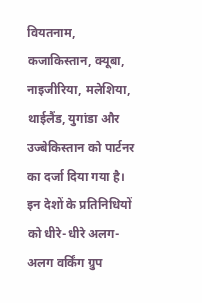वियतनाम, कजाकिस्तान, क्यूबा, नाइजीरिया, मलेशिया, थाईलैंड, युगांडा और उज्बेकिस्तान को पार्टनर का दर्जा दिया गया है। इन देशों के प्रतिनिधियों को धीरे-धीरे अलग-अलग वर्किंग ग्रुप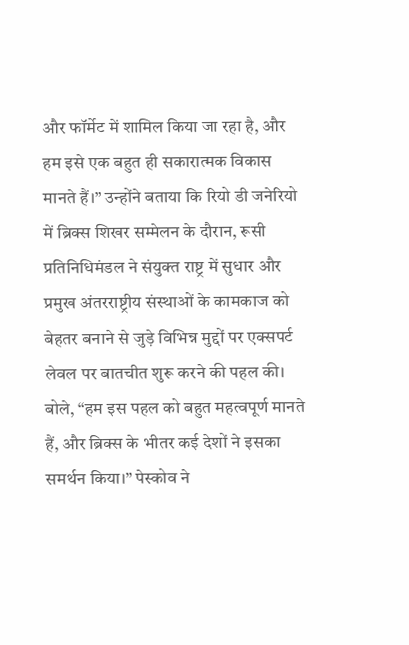और फॉर्मेट में शामिल किया जा रहा है, और हम इसे एक बहुत ही सकारात्मक विकास मानते हैं।” उन्होंने बताया कि रियो डी जनेरियो में ब्रिक्स शिखर सम्मेलन के दौरान, रूसी प्रतिनिधिमंडल ने संयुक्त राष्ट्र में सुधार और प्रमुख अंतरराष्ट्रीय संस्थाओं के कामकाज को बेहतर बनाने से जुड़े विभिन्न मुद्दों पर एक्सपर्ट लेवल पर बातचीत शुरू करने की पहल की। बोले, “हम इस पहल को बहुत महत्वपूर्ण मानते हैं, और ब्रिक्स के भीतर कई देशों ने इसका समर्थन किया।” पेस्कोव ने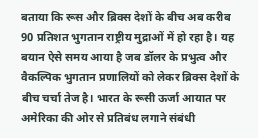बताया कि रूस और ब्रिक्स देशों के बीच अब करीब 90 प्रतिशत भुगतान राष्ट्रीय मुद्राओं में हो रहा है। यह बयान ऐसे समय आया है जब डॉलर के प्रभुत्व और वैकल्पिक भुगतान प्रणालियों को लेकर ब्रिक्स देशों के बीच चर्चा तेज है। भारत के रूसी ऊर्जा आयात पर अमेरिका की ओर से प्रतिबंध लगाने संबंधी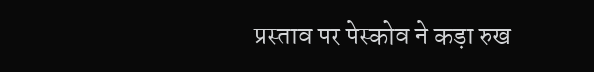प्रस्ताव पर पेस्कोव ने कड़ा रुख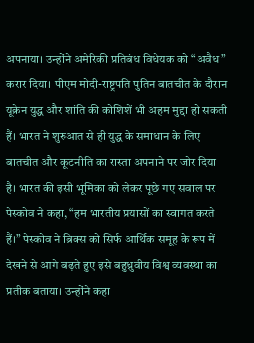अपनाया। उन्होंने अमेरिकी प्रतिबंध विधेयक को “अवैध” करार दिया। पीएम मोदी-राष्ट्रपति पुतिन बातचीत के दौरान यूक्रेन युद्ध और शांति की कोशिशें भी अहम मुद्दा हो सकती हैं। भारत ने शुरुआत से ही युद्ध के समाधान के लिए बातचीत और कूटनीति का रास्ता अपनाने पर जोर दिया है। भारत की इसी भूमिका को लेकर पूछे गए सवाल पर पेस्कोव ने कहा, “हम भारतीय प्रयासों का स्वागत करते हैं।” पेस्कोव ने ब्रिक्स को सिर्फ आर्थिक समूह के रूप में देखने से आगे बढ़ते हुए इसे बहुध्रुवीय विश्व व्यवस्था का प्रतीक बताया। उन्होंने कहा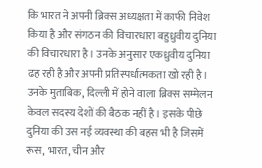कि भारत ने अपनी ब्रिक्स अध्यक्षता में काफी निवेश किया है और संगठन की विचारधारा बहुध्रुवीय दुनिया की विचारधारा है। उनके अनुसार एकध्रुवीय दुनिया ढह रही है और अपनी प्रतिस्पर्धात्मकता खो रही है। उनके मुताबिक, दिल्ली में होने वाला ब्रिक्स सम्मेलन केवल सदस्य देशों की बैठक नहीं है। इसके पीछे दुनिया की उस नई व्यवस्था की बहस भी है जिसमें रूस, भारत, चीन और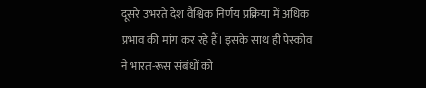दूसरे उभरते देश वैश्विक निर्णय प्रक्रिया में अधिक प्रभाव की मांग कर रहे हैं। इसके साथ ही पेस्कोव ने भारत-रूस संबंधों को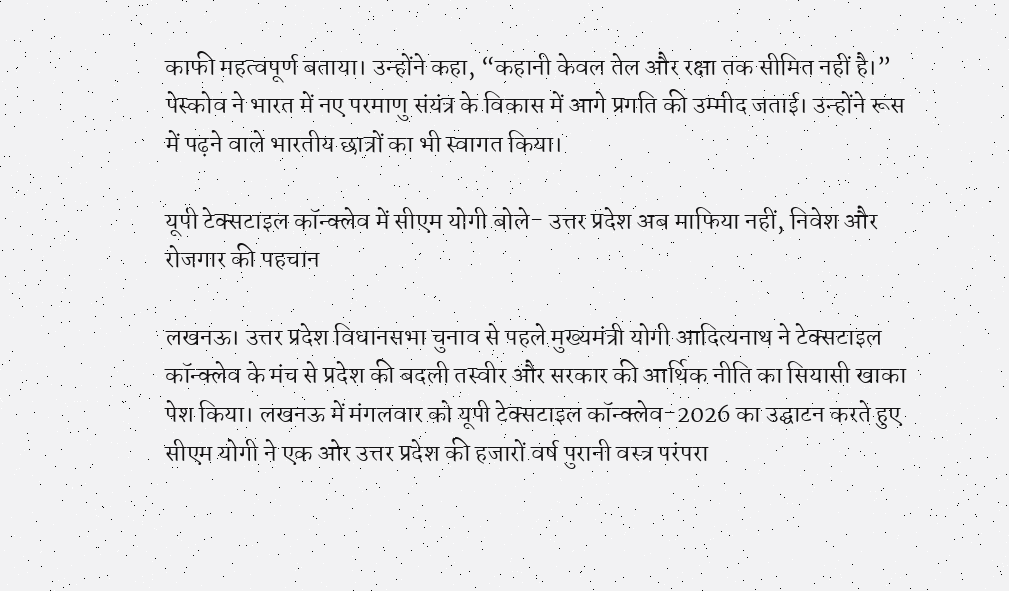काफी महत्वपूर्ण बताया। उन्होंने कहा, “कहानी केवल तेल और रक्षा तक सीमित नहीं है।” पेस्कोव ने भारत में नए परमाणु संयंत्र के विकास में आगे प्रगति की उम्मीद जताई। उन्होंने रूस में पढ़ने वाले भारतीय छात्रों का भी स्वागत किया।

यूपी टेक्सटाइल कॉन्क्लेव में सीएम योगी बोले- उत्तर प्रदेश अब माफिया नहीं, निवेश और रोजगार की पहचान

लखनऊ। उत्तर प्रदेश विधानसभा चुनाव से पहले मुख्यमंत्री योगी आदित्यनाथ ने टेक्सटाइल कॉन्क्लेव के मंच से प्रदेश की बदली तस्वीर और सरकार की आर्थिक नीति का सियासी खाका पेश किया। लखनऊ में मंगलवार को यूपी टेक्सटाइल कॉन्क्लेव-2026 का उद्घाटन करते हुए सीएम योगी ने एक ओर उत्तर प्रदेश की हजारों वर्ष पुरानी वस्त्र परंपरा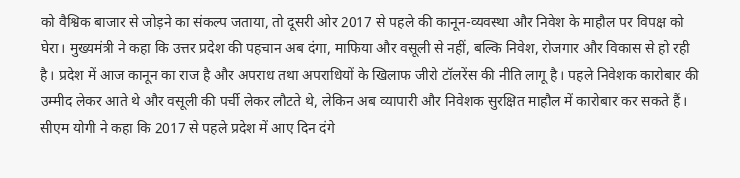को वैश्विक बाजार से जोड़ने का संकल्प जताया, तो दूसरी ओर 2017 से पहले की कानून-व्यवस्था और निवेश के माहौल पर विपक्ष को घेरा। मुख्यमंत्री ने कहा कि उत्तर प्रदेश की पहचान अब दंगा, माफिया और वसूली से नहीं, बल्कि निवेश, रोजगार और विकास से हो रही है। प्रदेश में आज कानून का राज है और अपराध तथा अपराधियों के खिलाफ जीरो टॉलरेंस की नीति लागू है। पहले निवेशक कारोबार की उम्मीद लेकर आते थे और वसूली की पर्ची लेकर लौटते थे, लेकिन अब व्यापारी और निवेशक सुरक्षित माहौल में कारोबार कर सकते हैं। सीएम योगी ने कहा कि 2017 से पहले प्रदेश में आए दिन दंगे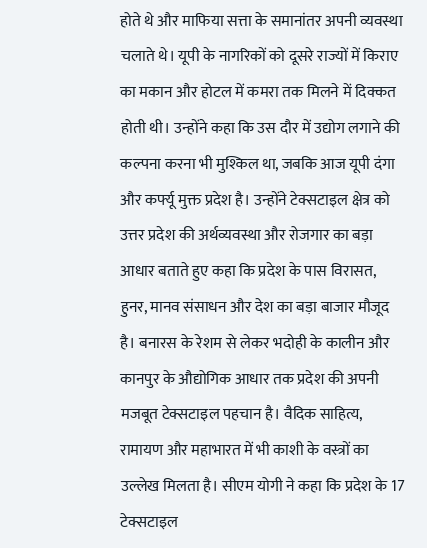होते थे और माफिया सत्ता के समानांतर अपनी व्यवस्था चलाते थे। यूपी के नागरिकों को दूसरे राज्यों में किराए का मकान और होटल में कमरा तक मिलने में दिक्कत होती थी। उन्होंने कहा कि उस दौर में उद्योग लगाने की कल्पना करना भी मुश्किल था, जबकि आज यूपी दंगा और कर्फ्यू मुक्त प्रदेश है। उन्होंने टेक्सटाइल क्षेत्र को उत्तर प्रदेश की अर्थव्यवस्था और रोजगार का बड़ा आधार बताते हुए कहा कि प्रदेश के पास विरासत, हुनर, मानव संसाधन और देश का बड़ा बाजार मौजूद है। बनारस के रेशम से लेकर भदोही के कालीन और कानपुर के औद्योगिक आधार तक प्रदेश की अपनी मजबूत टेक्सटाइल पहचान है। वैदिक साहित्य, रामायण और महाभारत में भी काशी के वस्त्रों का उल्लेख मिलता है। सीएम योगी ने कहा कि प्रदेश के 17 टेक्सटाइल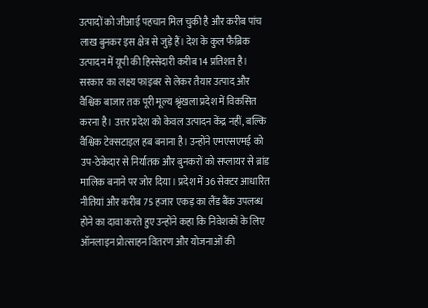उत्पादों को जीआई पहचान मिल चुकी है और करीब पांच लाख बुनकर इस क्षेत्र से जुड़े हैं। देश के कुल फैब्रिक उत्पादन में यूपी की हिस्सेदारी करीब 14 प्रतिशत है। सरकार का लक्ष्य फाइबर से लेकर तैयार उत्पाद और वैश्विक बाजार तक पूरी मूल्य श्रृंखला प्रदेश में विकसित करना है। उत्तर प्रदेश को केवल उत्पादन केंद्र नहीं, बल्कि वैश्विक टेक्सटाइल हब बनाना है। उन्होंने एमएसएमई को उप-ठेकेदार से निर्यातक और बुनकरों को सप्लायर से ब्रांड मालिक बनाने पर जोर दिया। प्रदेश में 36 सेक्टर आधारित नीतियां और करीब 75 हजार एकड़ का लैंड बैंक उपलब्ध होने का दावा करते हुए उन्होंने कहा कि निवेशकों के लिए ऑनलाइन प्रोत्साहन वितरण और योजनाओं की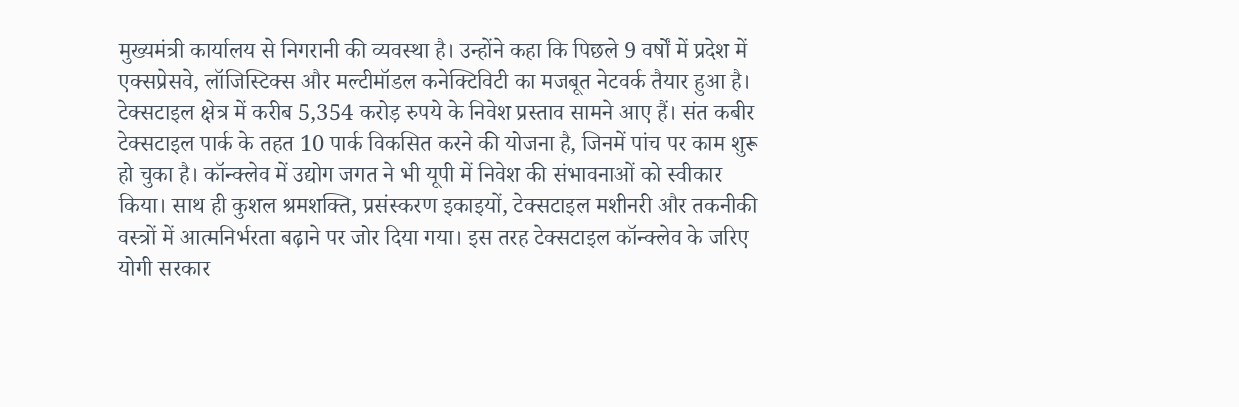मुख्यमंत्री कार्यालय से निगरानी की व्यवस्था है। उन्होंने कहा कि पिछले 9 वर्षों में प्रदेश में एक्सप्रेसवे, लॉजिस्टिक्स और मल्टीमॉडल कनेक्टिविटी का मजबूत नेटवर्क तैयार हुआ है। टेक्सटाइल क्षेत्र में करीब 5,354 करोड़ रुपये के निवेश प्रस्ताव सामने आए हैं। संत कबीर टेक्सटाइल पार्क के तहत 10 पार्क विकसित करने की योजना है, जिनमें पांच पर काम शुरू हो चुका है। कॉन्क्लेव में उद्योग जगत ने भी यूपी में निवेश की संभावनाओं को स्वीकार किया। साथ ही कुशल श्रमशक्ति, प्रसंस्करण इकाइयों, टेक्सटाइल मशीनरी और तकनीकी वस्त्रों में आत्मनिर्भरता बढ़ाने पर जोर दिया गया। इस तरह टेक्सटाइल कॉन्क्लेव के जरिए योगी सरकार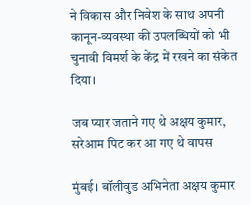ने विकास और निवेश के साथ अपनी कानून-व्यवस्था की उपलब्धियों को भी चुनावी विमर्श के केंद्र में रखने का संकेत दिया।

जब प्यार जताने गए थे अक्षय कुमार, सरेआम पिट कर आ गए थे वापस

मुंबई। बॉलीवुड अभिनेता अक्षय कुमार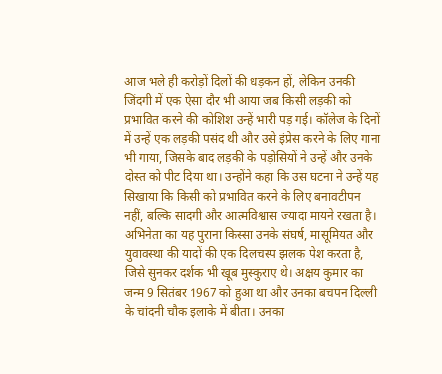आज भले ही करोड़ों दिलों की धड़कन हों, लेकिन उनकी जिंदगी में एक ऐसा दौर भी आया जब किसी लड़की को प्रभावित करने की कोशिश उन्हें भारी पड़ गई। कॉलेज के दिनों में उन्हें एक लड़की पसंद थी और उसे इंप्रेस करने के लिए गाना भी गाया, जिसके बाद लड़की के पड़ोसियों ने उन्हें और उनके दोस्त को पीट दिया था। उन्होंने कहा कि उस घटना ने उन्हें यह सिखाया कि किसी को प्रभावित करने के लिए बनावटीपन नहीं, बल्कि सादगी और आत्मविश्वास ज्यादा मायने रखता है। अभिनेता का यह पुराना किस्सा उनके संघर्ष, मासूमियत और युवावस्था की यादों की एक दिलचस्प झलक पेश करता है, जिसे सुनकर दर्शक भी खूब मुस्कुराए थे। अक्षय कुमार का जन्म 9 सितंबर 1967 को हुआ था और उनका बचपन दिल्ली के चांदनी चौक इलाके में बीता। उनका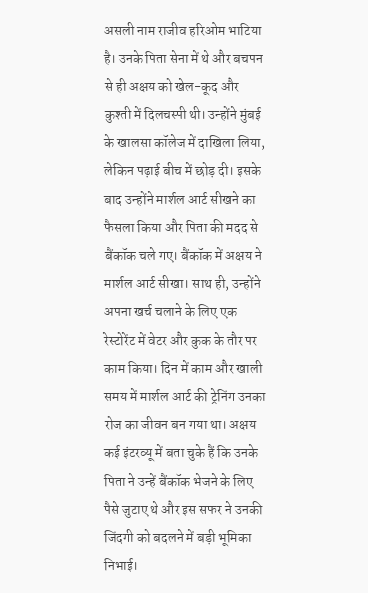असली नाम राजीव हरिओम भाटिया है। उनके पिता सेना में थे और बचपन से ही अक्षय को खेल-कूद और कुश्ती में दिलचस्पी थी। उन्होंने मुंबई के खालसा कॉलेज में दाखिला लिया, लेकिन पढ़ाई बीच में छोड़ दी। इसके बाद उन्होंने मार्शल आर्ट सीखने का फैसला किया और पिता की मदद से बैंकॉक चले गए। बैंकॉक में अक्षय ने मार्शल आर्ट सीखा। साथ ही, उन्होंने अपना खर्च चलाने के लिए एक रेस्टोरेंट में वेटर और कुक के तौर पर काम किया। दिन में काम और खाली समय में मार्शल आर्ट की ट्रेनिंग उनका रोज का जीवन बन गया था। अक्षय कई इंटरव्यू में बता चुके हैं कि उनके पिता ने उन्हें बैंकॉक भेजने के लिए पैसे जुटाए थे और इस सफर ने उनकी जिंदगी को बदलने में बड़ी भूमिका निभाई।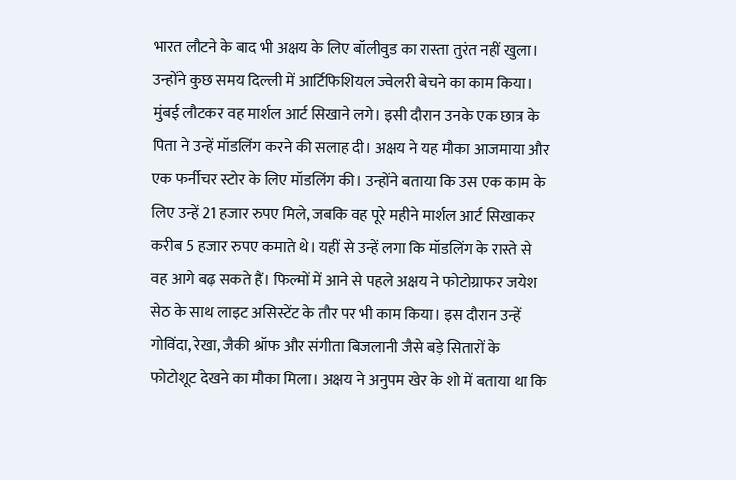भारत लौटने के बाद भी अक्षय के लिए बॉलीवुड का रास्ता तुरंत नहीं खुला। उन्होंने कुछ समय दिल्ली में आर्टिफिशियल ज्वेलरी बेचने का काम किया। मुंबई लौटकर वह मार्शल आर्ट सिखाने लगे। इसी दौरान उनके एक छात्र के पिता ने उन्हें मॉडलिंग करने की सलाह दी। अक्षय ने यह मौका आजमाया और एक फर्नीचर स्टोर के लिए मॉडलिंग की। उन्होंने बताया कि उस एक काम के लिए उन्हें 21 हजार रुपए मिले, जबकि वह पूरे महीने मार्शल आर्ट सिखाकर करीब 5 हजार रुपए कमाते थे। यहीं से उन्हें लगा कि मॉडलिंग के रास्ते से वह आगे बढ़ सकते हैं। फिल्मों में आने से पहले अक्षय ने फोटोग्राफर जयेश सेठ के साथ लाइट असिस्टेंट के तौर पर भी काम किया। इस दौरान उन्हें गोविंदा, रेखा, जैकी श्रॉफ और संगीता बिजलानी जैसे बड़े सितारों के फोटोशूट देखने का मौका मिला। अक्षय ने अनुपम खेर के शो में बताया था कि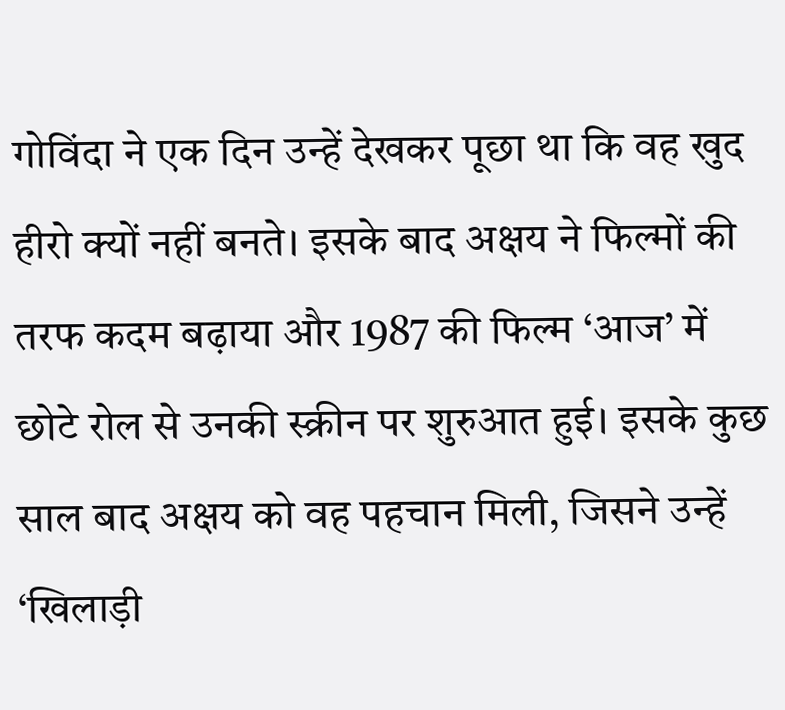गोविंदा ने एक दिन उन्हें देखकर पूछा था कि वह खुद हीरो क्यों नहीं बनते। इसके बाद अक्षय ने फिल्मों की तरफ कदम बढ़ाया और 1987 की फिल्म ‘आज’ में छोटे रोल से उनकी स्क्रीन पर शुरुआत हुई। इसके कुछ साल बाद अक्षय को वह पहचान मिली, जिसने उन्हें ‘खिलाड़ी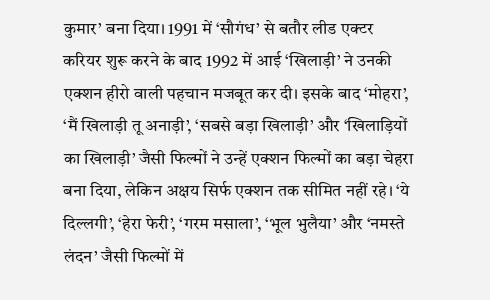कुमार’ बना दिया। 1991 में ‘सौगंध’ से बतौर लीड एक्टर करियर शुरू करने के बाद 1992 में आई ‘खिलाड़ी’ ने उनकी एक्शन हीरो वाली पहचान मजबूत कर दी। इसके बाद ‘मोहरा’, ‘मैं खिलाड़ी तू अनाड़ी’, ‘सबसे बड़ा खिलाड़ी’ और ‘खिलाड़ियों का खिलाड़ी’ जैसी फिल्मों ने उन्हें एक्शन फिल्मों का बड़ा चेहरा बना दिया, लेकिन अक्षय सिर्फ एक्शन तक सीमित नहीं रहे। ‘ये दिल्लगी’, ‘हेरा फेरी’, ‘गरम मसाला’, ‘भूल भुलैया’ और ‘नमस्ते लंदन’ जैसी फिल्मों में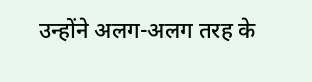उन्होंने अलग-अलग तरह के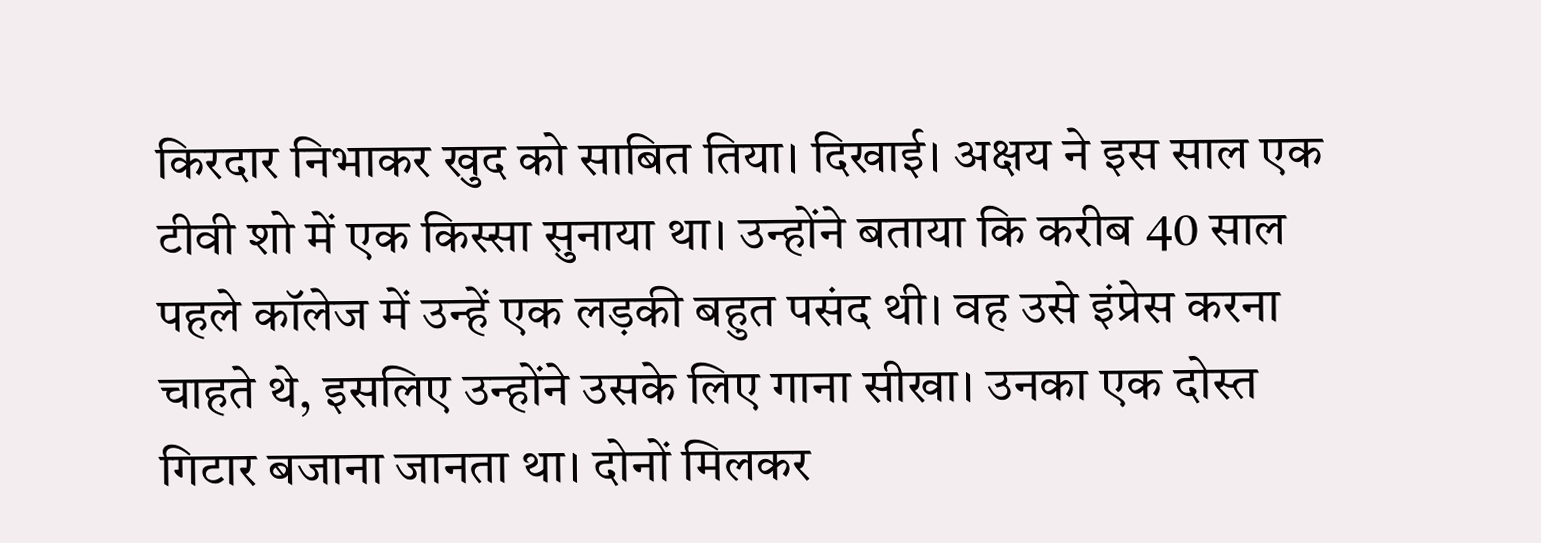किरदार निभाकर खुद को साबित तिया। दिखाई। अक्षय ने इस साल एक टीवी शो में एक किस्सा सुनाया था। उन्होंने बताया कि करीब 40 साल पहले कॉलेज में उन्हें एक लड़की बहुत पसंद थी। वह उसे इंप्रेस करना चाहते थे, इसलिए उन्होंने उसके लिए गाना सीखा। उनका एक दोस्त गिटार बजाना जानता था। दोनों मिलकर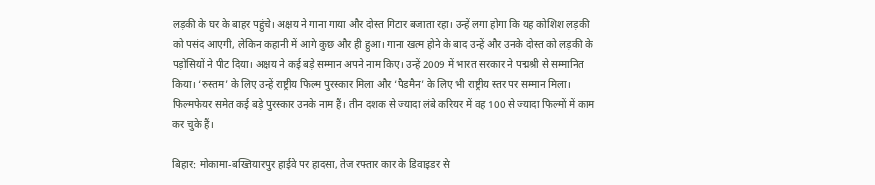लड़की के घर के बाहर पहुंचे। अक्षय ने गाना गाया और दोस्त गिटार बजाता रहा। उन्हें लगा होगा कि यह कोशिश लड़की को पसंद आएगी, लेकिन कहानी में आगे कुछ और ही हुआ। गाना खत्म होने के बाद उन्हें और उनके दोस्त को लड़की के पड़ोसियों ने पीट दिया। अक्षय ने कई बड़े सम्मान अपने नाम किए। उन्हें 2009 में भारत सरकार ने पद्मश्री से सम्मानित किया। ‘रुस्तम’ के लिए उन्हें राष्ट्रीय फिल्म पुरस्कार मिला और ‘पैडमैन’ के लिए भी राष्ट्रीय स्तर पर सम्मान मिला। फिल्मफेयर समेत कई बड़े पुरस्कार उनके नाम हैं। तीन दशक से ज्यादा लंबे करियर में वह 100 से ज्यादा फिल्मों में काम कर चुके हैं।

बिहार: मोकामा-बख्तियारपुर हाईवे पर हादसा, तेज रफ्तार कार के डिवाइडर से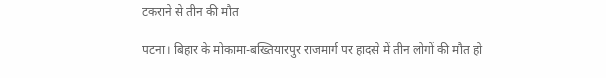टकराने से तीन की मौत

पटना। बिहार के मोकामा-बख्तियारपुर राजमार्ग पर हादसे में तीन लोगों की मौत हो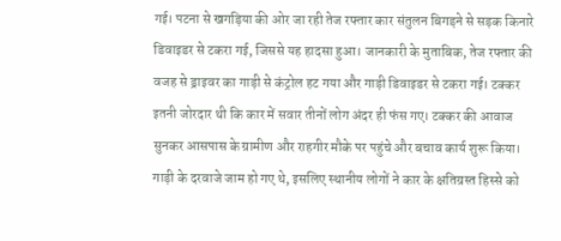गई। पटना से खगड़िया की ओर जा रही तेज रफ्तार कार संतुलन बिगड़ने से सड़क किनारे डिवाइडर से टकरा गई, जिससे यह हादसा हुआ। जानकारी के मुताबिक, तेज रफ्तार की वजह से ड्राइवर का गाड़ी से कंट्रोल हट गया और गाड़ी डिवाइडर से टकरा गई। टक्कर इतनी जोरदार थी कि कार में सवार तीनों लोग अंदर ही फंस गए। टक्कर की आवाज सुनकर आसपास के ग्रामीण और राहगीर मौके पर पहुंचे और बचाव कार्य शुरू किया। गाड़ी के दरवाजे जाम हो गए थे, इसलिए स्थानीय लोगों ने कार के क्षतिग्रस्त हिस्से को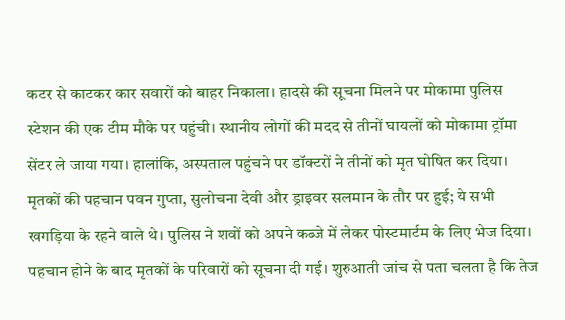कटर से काटकर कार सवारों को बाहर निकाला। हादसे की सूचना मिलने पर मोकामा पुलिस स्टेशन की एक टीम मौके पर पहुंची। स्थानीय लोगों की मदद से तीनों घायलों को मोकामा ट्रॉमा सेंटर ले जाया गया। हालांकि, अस्पताल पहुंचने पर डॉक्टरों ने तीनों को मृत घोषित कर दिया। मृतकों की पहचान पवन गुप्ता, सुलोचना देवी और ड्राइवर सलमान के तौर पर हुई; ये सभी खगड़िया के रहने वाले थे। पुलिस ने शवों को अपने कब्जे में लेकर पोस्टमार्टम के लिए भेज दिया। पहचान होने के बाद मृतकों के परिवारों को सूचना दी गई। शुरुआती जांच से पता चलता है कि तेज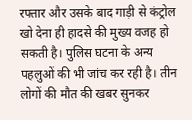रफ्तार और उसके बाद गाड़ी से कंट्रोल खो देना ही हादसे की मुख्य वजह हो सकती है। पुलिस घटना के अन्य पहलुओं की भी जांच कर रही है। तीन लोगों की मौत की खबर सुनकर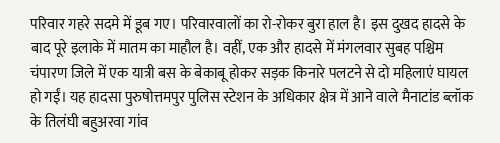परिवार गहरे सदमे में डूब गए। परिवारवालों का रो-रोकर बुरा हाल है। इस दुखद हादसे के बाद पूरे इलाके में मातम का माहौल है। वहीं, एक और हादसे में मंगलवार सुबह पश्चिम चंपारण जिले में एक यात्री बस के बेकाबू होकर सड़क किनारे पलटने से दो महिलाएं घायल हो गईं। यह हादसा पुरुषोत्तमपुर पुलिस स्टेशन के अधिकार क्षेत्र में आने वाले मैनाटांड ब्लॉक के तिलंघी बहुअरवा गांव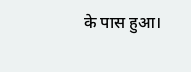के पास हुआ।